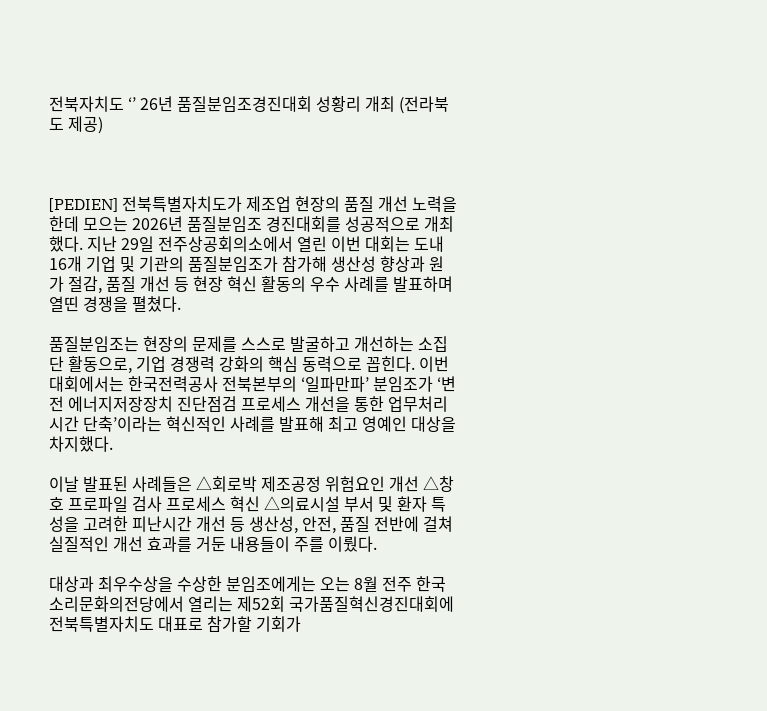전북자치도 ‘’ 26년 품질분임조경진대회 성황리 개최 (전라북도 제공)



[PEDIEN] 전북특별자치도가 제조업 현장의 품질 개선 노력을 한데 모으는 2026년 품질분임조 경진대회를 성공적으로 개최했다. 지난 29일 전주상공회의소에서 열린 이번 대회는 도내 16개 기업 및 기관의 품질분임조가 참가해 생산성 향상과 원가 절감, 품질 개선 등 현장 혁신 활동의 우수 사례를 발표하며 열띤 경쟁을 펼쳤다.

품질분임조는 현장의 문제를 스스로 발굴하고 개선하는 소집단 활동으로, 기업 경쟁력 강화의 핵심 동력으로 꼽힌다. 이번 대회에서는 한국전력공사 전북본부의 ‘일파만파’ 분임조가 ‘변전 에너지저장장치 진단점검 프로세스 개선을 통한 업무처리시간 단축’이라는 혁신적인 사례를 발표해 최고 영예인 대상을 차지했다.

이날 발표된 사례들은 △회로박 제조공정 위험요인 개선 △창호 프로파일 검사 프로세스 혁신 △의료시설 부서 및 환자 특성을 고려한 피난시간 개선 등 생산성, 안전, 품질 전반에 걸쳐 실질적인 개선 효과를 거둔 내용들이 주를 이뤘다.

대상과 최우수상을 수상한 분임조에게는 오는 8월 전주 한국소리문화의전당에서 열리는 제52회 국가품질혁신경진대회에 전북특별자치도 대표로 참가할 기회가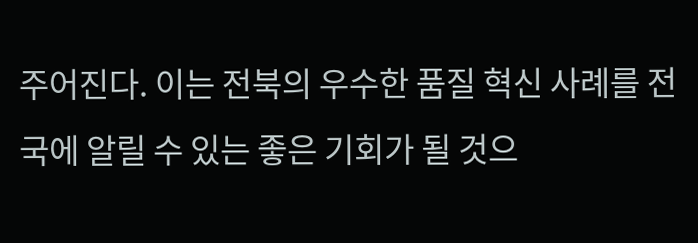주어진다. 이는 전북의 우수한 품질 혁신 사례를 전국에 알릴 수 있는 좋은 기회가 될 것으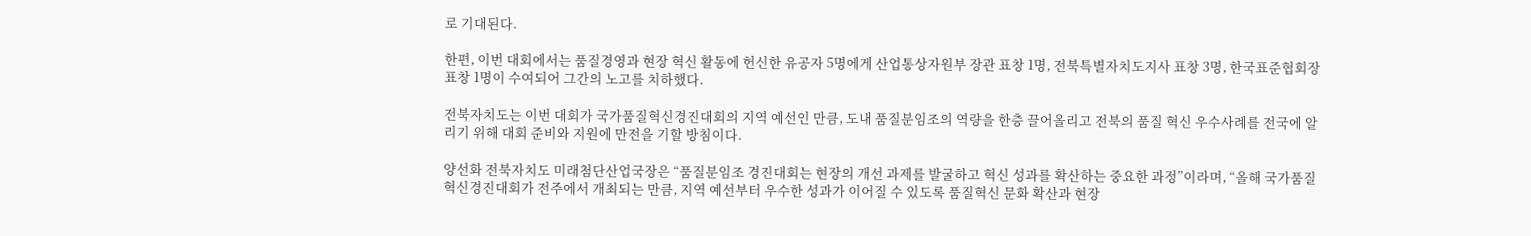로 기대된다.

한편, 이번 대회에서는 품질경영과 현장 혁신 활동에 헌신한 유공자 5명에게 산업통상자원부 장관 표창 1명, 전북특별자치도지사 표창 3명, 한국표준협회장 표창 1명이 수여되어 그간의 노고를 치하했다.

전북자치도는 이번 대회가 국가품질혁신경진대회의 지역 예선인 만큼, 도내 품질분임조의 역량을 한층 끌어올리고 전북의 품질 혁신 우수사례를 전국에 알리기 위해 대회 준비와 지원에 만전을 기할 방침이다.

양선화 전북자치도 미래첨단산업국장은 “품질분임조 경진대회는 현장의 개선 과제를 발굴하고 혁신 성과를 확산하는 중요한 과정”이라며, “올해 국가품질혁신경진대회가 전주에서 개최되는 만큼, 지역 예선부터 우수한 성과가 이어질 수 있도록 품질혁신 문화 확산과 현장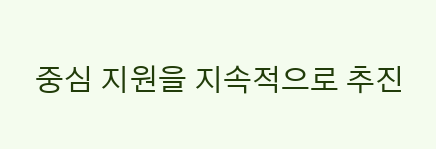중심 지원을 지속적으로 추진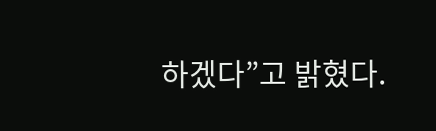하겠다”고 밝혔다.